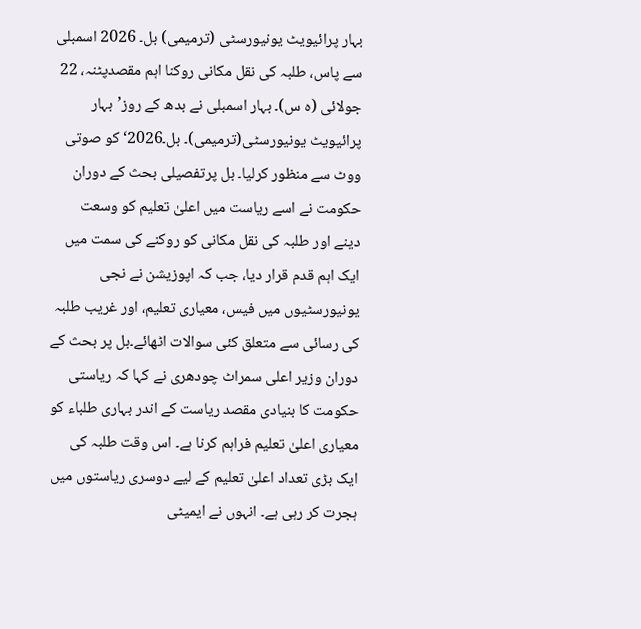بہار پرائیویٹ یونیورسٹی (ترمیمی) بل۔ 2026 اسمبلی سے پاس، طلبہ کی نقل مکانی روکنا اہم مقصدپٹنہ، 22 جولائی (ہ س)۔ بہار اسمبلی نے بدھ کے روز’بہار پرائیویٹ یونیورسٹی(ترمیمی)۔ بل۔2026‘ کو صوتی ووٹ سے منظور کرلیا۔ بل پرتفصیلی بحث کے دوران حکومت نے اسے ریاست میں اعلیٰ تعلیم کو وسعت دینے اور طلبہ کی نقل مکانی کو روکنے کی سمت میں ایک اہم قدم قرار دیا، جب کہ اپوزیشن نے نجی یونیورسٹیوں میں فیس، معیاری تعلیم، اور غریب طلبہ کی رسائی سے متعلق کئی سوالات اٹھائے۔بل پر بحث کے دوران وزیر اعلی سمراٹ چودھری نے کہا کہ ریاستی حکومت کا بنیادی مقصد ریاست کے اندر بہاری طلباء کو معیاری اعلیٰ تعلیم فراہم کرنا ہے۔ اس وقت طلبہ کی ایک بڑی تعداد اعلیٰ تعلیم کے لیے دوسری ریاستوں میں ہجرت کر رہی ہے۔ انہوں نے ایمیٹی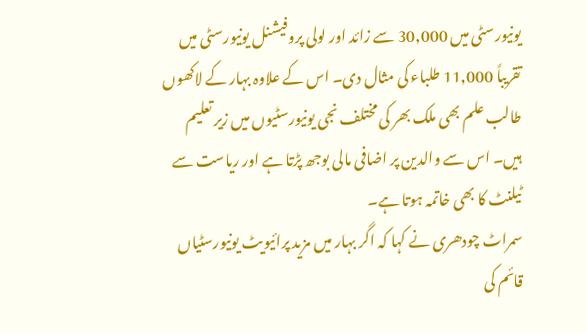یونیورسٹی میں 30,000 سے زائد اور لولی پروفیشنل یونیورسٹی میں تقریباً 11,000 طلباء کی مثال دی۔ اس کے علاوہ بہار کے لاکھوں طالب علم بھی ملک بھر کی مختلف نجی یونیورسٹیوں میں زیر تعلیم ہیں۔ اس سے والدین پر اضافی مالی بوجھ پڑتا ہے اور ریاست سے ٹیلنٹ کا بھی خاتمہ ہوتا ہے۔
سمراٹ چودھری نے کہا کہ اگر بہار میں مزید پرائیویٹ یونیورسٹیاں قائم کی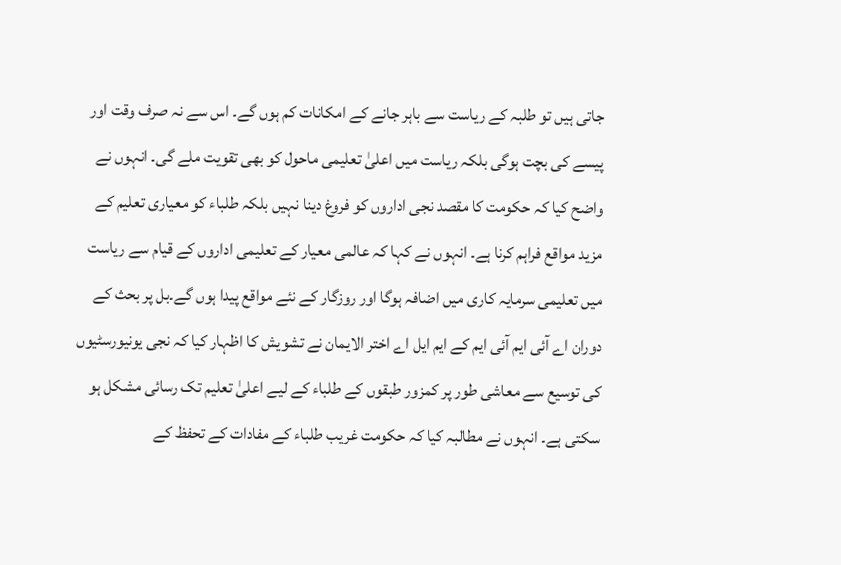جاتی ہیں تو طلبہ کے ریاست سے باہر جانے کے امکانات کم ہوں گے۔ اس سے نہ صرف وقت اور پیسے کی بچت ہوگی بلکہ ریاست میں اعلیٰ تعلیمی ماحول کو بھی تقویت ملے گی۔ انہوں نے واضح کیا کہ حکومت کا مقصد نجی اداروں کو فروغ دینا نہیں بلکہ طلباء کو معیاری تعلیم کے مزید مواقع فراہم کرنا ہے۔ انہوں نے کہا کہ عالمی معیار کے تعلیمی اداروں کے قیام سے ریاست میں تعلیمی سرمایہ کاری میں اضافہ ہوگا اور روزگار کے نئے مواقع پیدا ہوں گے۔بل پر بحث کے دوران اے آئی ایم آئی ایم کے ایم ایل اے اختر الایمان نے تشویش کا اظہار کیا کہ نجی یونیورسٹیوں کی توسیع سے معاشی طور پر کمزور طبقوں کے طلباء کے لیے اعلیٰ تعلیم تک رسائی مشکل ہو سکتی ہے۔ انہوں نے مطالبہ کیا کہ حکومت غریب طلباء کے مفادات کے تحفظ کے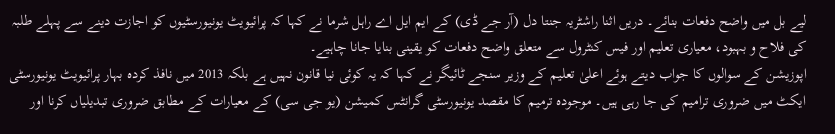لیے بل میں واضح دفعات بنائے۔ دریں اثنا راشٹریہ جنتا دل (آر جے ڈی) کے ایم ایل اے راہل شرما نے کہا کہ پرائیویٹ یونیورسٹیوں کو اجازت دینے سے پہلے طلبہ کی فلاح و بہبود، معیاری تعلیم اور فیس کنٹرول سے متعلق واضح دفعات کو یقینی بنایا جانا چاہیے۔
اپوزیشن کے سوالوں کا جواب دیتے ہوئے اعلیٰ تعلیم کے وزیر سنجے ٹائیگر نے کہا کہ یہ کوئی نیا قانون نہیں ہے بلکہ 2013 میں نافذ کردہ بہار پرائیویٹ یونیورسٹی ایکٹ میں ضروری ترامیم کی جا رہی ہیں۔ موجودہ ترمیم کا مقصد یونیورسٹی گرانٹس کمیشن (یو جی سی) کے معیارات کے مطابق ضروری تبدیلیاں کرنا اور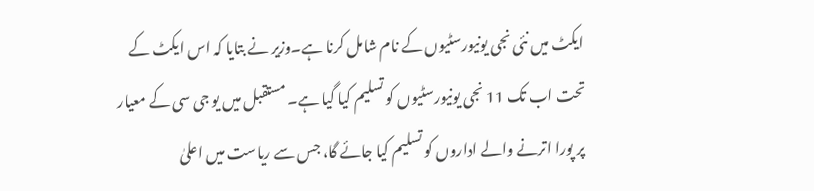ایکٹ میں نئی نجی یونیورسٹیوں کے نام شامل کرنا ہے۔وزیر نے بتایا کہ اس ایکٹ کے تحت اب تک 11 نجی یونیورسٹیوں کو تسلیم کیا گیا ہے۔ مستقبل میں یو جی سی کے معیار پر پورا اترنے والے اداروں کو تسلیم کیا جائے گا، جس سے ریاست میں اعلیٰ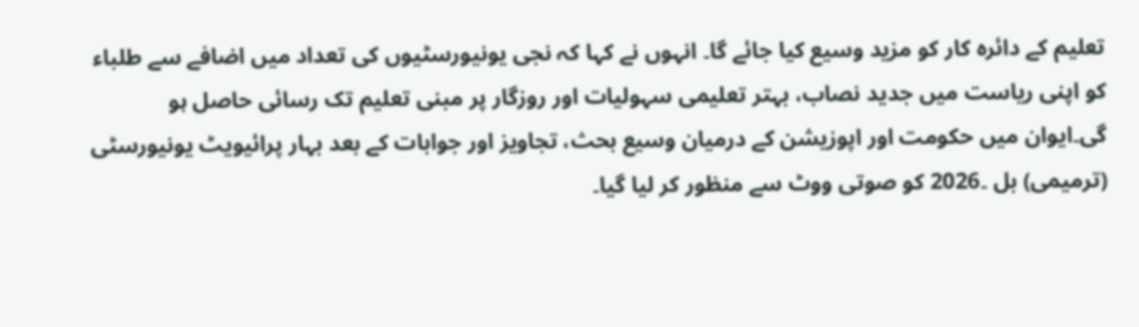تعلیم کے دائرہ کار کو مزید وسیع کیا جائے گا۔ انہوں نے کہا کہ نجی یونیورسٹیوں کی تعداد میں اضافے سے طلباء کو اپنی ریاست میں جدید نصاب، بہتر تعلیمی سہولیات اور روزگار پر مبنی تعلیم تک رسائی حاصل ہو گی۔ایوان میں حکومت اور اپوزیشن کے درمیان وسیع بحث، تجاویز اور جوابات کے بعد بہار پرائیویٹ یونیورسٹی (ترمیمی) بل ۔2026 کو صوتی ووٹ سے منظور کر لیا گیا۔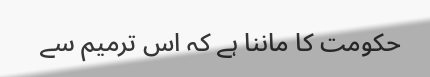حکومت کا ماننا ہے کہ اس ترمیم سے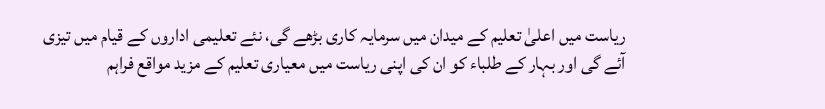ریاست میں اعلیٰ تعلیم کے میدان میں سرمایہ کاری بڑھے گی، نئے تعلیمی اداروں کے قیام میں تیزی آئے گی اور بہار کے طلباء کو ان کی اپنی ریاست میں معیاری تعلیم کے مزید مواقع فراہم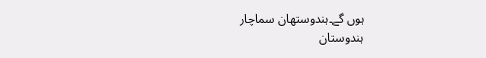ہوں گے۔ہندوستھان سماچار
ہندوستان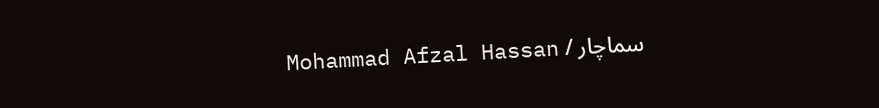سماچار / Mohammad Afzal Hassan